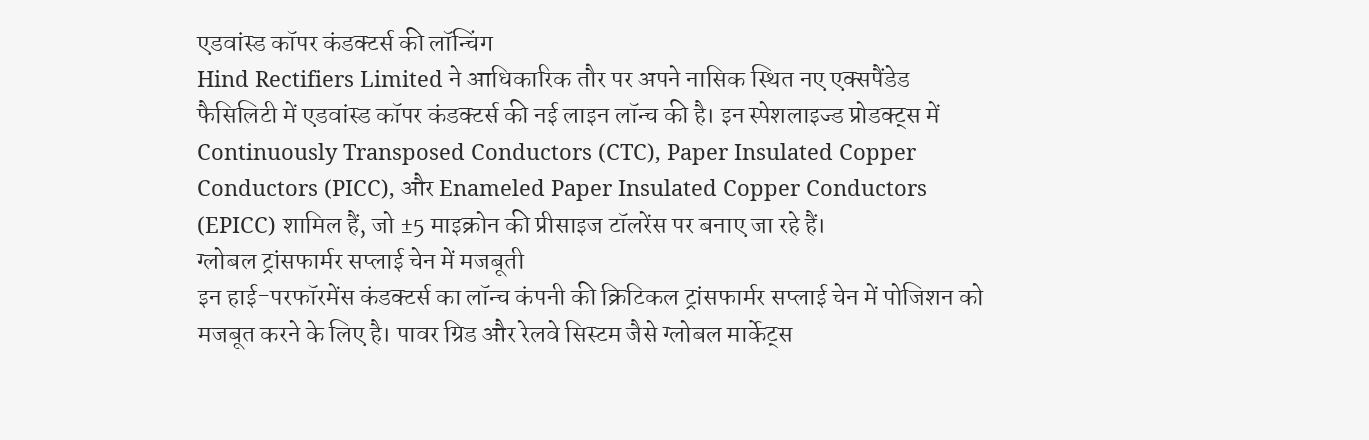एडवांस्ड कॉपर कंडक्टर्स की लॉन्चिंग
Hind Rectifiers Limited ने आधिकारिक तौर पर अपने नासिक स्थित नए एक्सपैंडेड फैसिलिटी में एडवांस्ड कॉपर कंडक्टर्स की नई लाइन लॉन्च की है। इन स्पेशलाइज्ड प्रोडक्ट्स में Continuously Transposed Conductors (CTC), Paper Insulated Copper Conductors (PICC), और Enameled Paper Insulated Copper Conductors (EPICC) शामिल हैं, जो ±5 माइक्रोन की प्रीसाइज टॉलरेंस पर बनाए जा रहे हैं।
ग्लोबल ट्रांसफार्मर सप्लाई चेन में मजबूती
इन हाई-परफॉरमेंस कंडक्टर्स का लॉन्च कंपनी की क्रिटिकल ट्रांसफार्मर सप्लाई चेन में पोजिशन को मजबूत करने के लिए है। पावर ग्रिड और रेलवे सिस्टम जैसे ग्लोबल मार्केट्स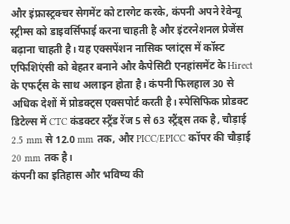और इंफ्रास्ट्रक्चर सेगमेंट को टारगेट करके, कंपनी अपने रेवेन्यू स्ट्रीम्स को डाइवर्सिफाई करना चाहती है और इंटरनेशनल प्रेजेंस बढ़ाना चाहती है। यह एक्सपेंशन नासिक प्लांट्स में कॉस्ट एफिशिएंसी को बेहतर बनाने और कैपेसिटी एनहांसमेंट के Hirect के एफर्ट्स के साथ अलाइन होता है। कंपनी फिलहाल 30 से अधिक देशों में प्रोडक्ट्स एक्सपोर्ट करती है। स्पेसिफिक प्रोडक्ट डिटेल्स में CTC कंडक्टर स्ट्रैंड रेंज 5 से 63 स्ट्रैंड्स तक है, चौड़ाई 2.5 mm से 12.0 mm तक, और PICC/EPICC कॉपर की चौड़ाई 20 mm तक है।
कंपनी का इतिहास और भविष्य की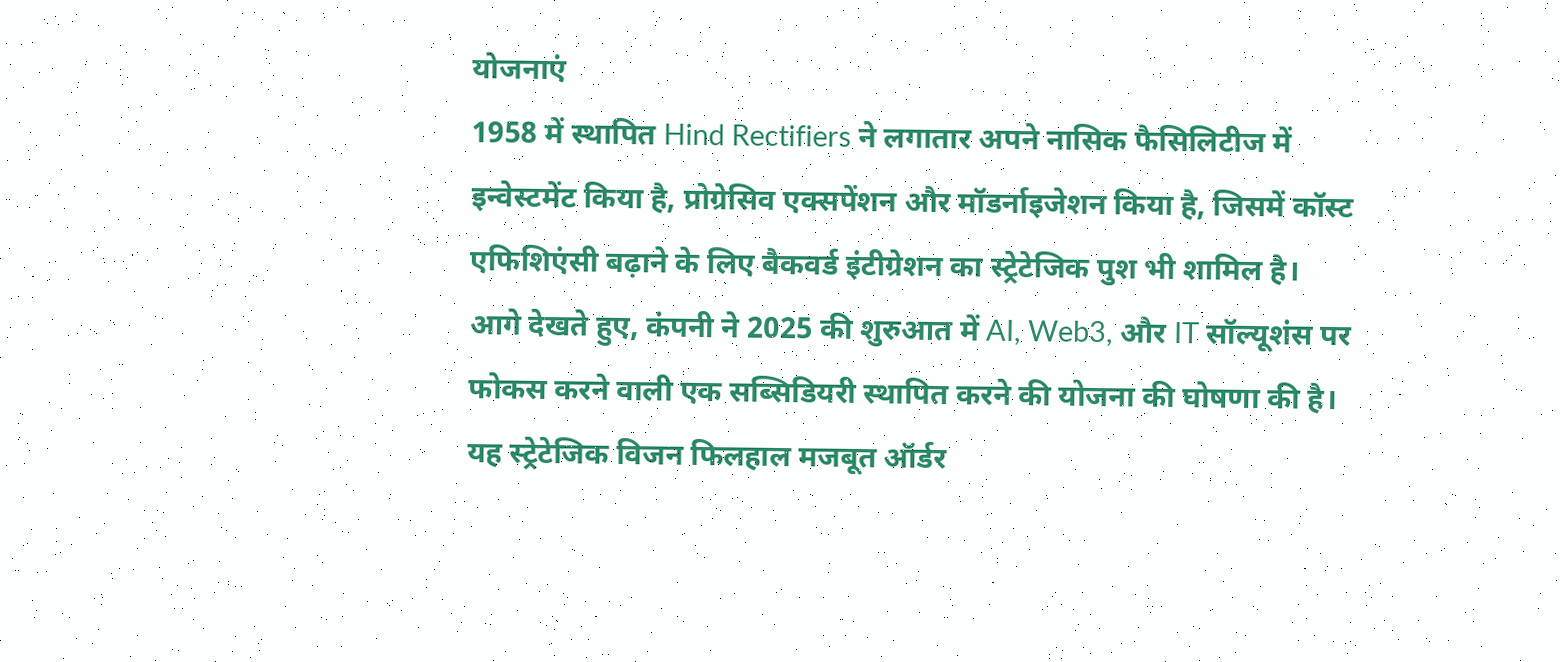योजनाएं
1958 में स्थापित Hind Rectifiers ने लगातार अपने नासिक फैसिलिटीज में इन्वेस्टमेंट किया है, प्रोग्रेसिव एक्सपेंशन और मॉडर्नाइजेशन किया है, जिसमें कॉस्ट एफिशिएंसी बढ़ाने के लिए बैकवर्ड इंटीग्रेशन का स्ट्रेटेजिक पुश भी शामिल है। आगे देखते हुए, कंपनी ने 2025 की शुरुआत में AI, Web3, और IT सॉल्यूशंस पर फोकस करने वाली एक सब्सिडियरी स्थापित करने की योजना की घोषणा की है। यह स्ट्रेटेजिक विजन फिलहाल मजबूत ऑर्डर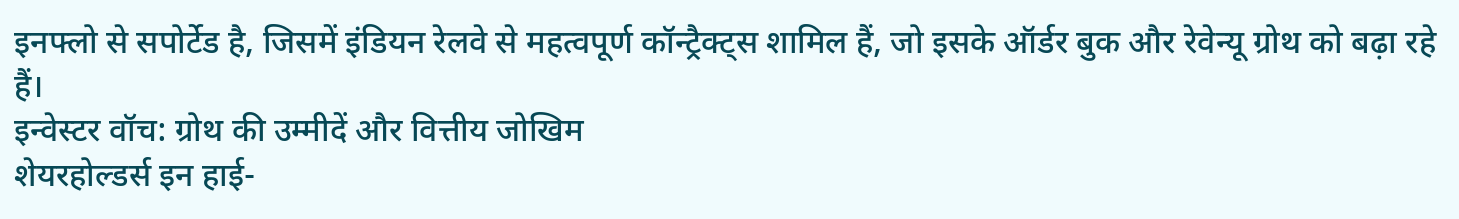इनफ्लो से सपोर्टेड है, जिसमें इंडियन रेलवे से महत्वपूर्ण कॉन्ट्रैक्ट्स शामिल हैं, जो इसके ऑर्डर बुक और रेवेन्यू ग्रोथ को बढ़ा रहे हैं।
इन्वेस्टर वॉच: ग्रोथ की उम्मीदें और वित्तीय जोखिम
शेयरहोल्डर्स इन हाई-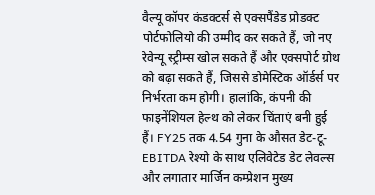वैल्यू कॉपर कंडक्टर्स से एक्सपैंडेड प्रोडक्ट पोर्टफोलियो की उम्मीद कर सकते हैं, जो नए रेवेन्यू स्ट्रीम्स खोल सकते हैं और एक्सपोर्ट ग्रोथ को बढ़ा सकते हैं, जिससे डोमेस्टिक ऑर्डर्स पर निर्भरता कम होगी। हालांकि, कंपनी की फाइनेंशियल हेल्थ को लेकर चिंताएं बनी हुई हैं। FY25 तक 4.54 गुना के औसत डेट-टू-EBITDA रेश्यो के साथ एलिवेटेड डेट लेवल्स और लगातार मार्जिन कम्प्रेशन मुख्य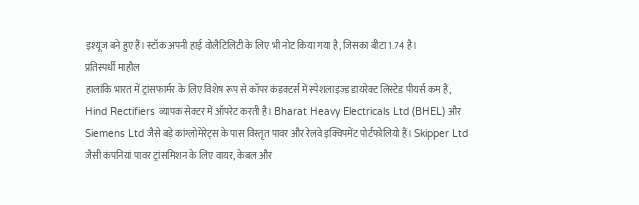इश्यूज बने हुए हैं। स्टॉक अपनी हाई वोलैटिलिटी के लिए भी नोट किया गया है, जिसका बीटा 1.74 है।
प्रतिस्पर्धी माहौल
हालांकि भारत में ट्रांसफार्मर के लिए विशेष रूप से कॉपर कंडक्टर्स में स्पेशलाइज्ड डायरेक्ट लिस्टेड पीयर्स कम हैं, Hind Rectifiers व्यापक सेक्टर में ऑपरेट करती है। Bharat Heavy Electricals Ltd (BHEL) और Siemens Ltd जैसे बड़े कांग्लोमेरेट्स के पास विस्तृत पावर और रेलवे इक्विपमेंट पोर्टफोलियो हैं। Skipper Ltd जैसी कंपनियां पावर ट्रांसमिशन के लिए वायर, केबल और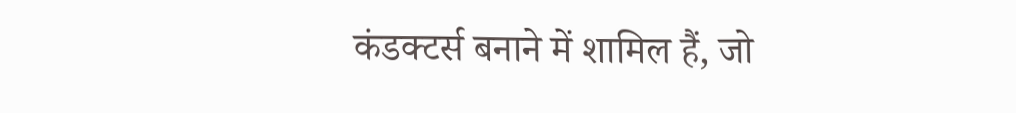कंडक्टर्स बनाने में शामिल हैं, जो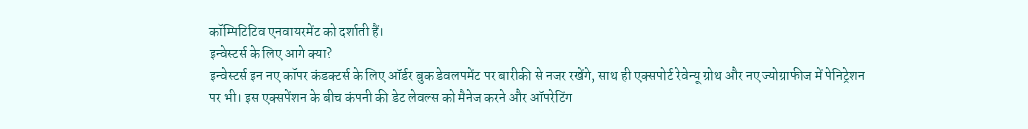कॉम्पिटिटिव एनवायरमेंट को दर्शाती हैं।
इन्वेस्टर्स के लिए आगे क्या?
इन्वेस्टर्स इन नए कॉपर कंडक्टर्स के लिए ऑर्डर बुक डेवलपमेंट पर बारीकी से नजर रखेंगे, साथ ही एक्सपोर्ट रेवेन्यू ग्रोथ और नए ज्योग्राफीज में पेनिट्रेशन पर भी। इस एक्सपेंशन के बीच कंपनी की डेट लेवल्स को मैनेज करने और ऑपरेटिंग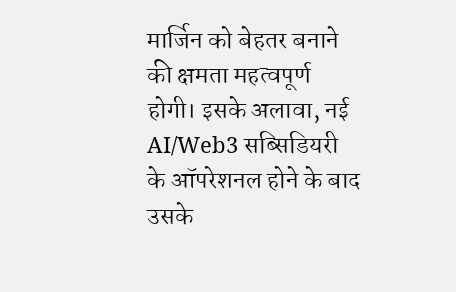मार्जिन को बेहतर बनाने की क्षमता महत्वपूर्ण होगी। इसके अलावा, नई AI/Web3 सब्सिडियरी के ऑपरेशनल होने के बाद उसके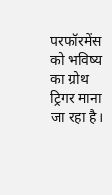परफॉरमेंस को भविष्य का ग्रोथ ट्रिगर माना जा रहा है।